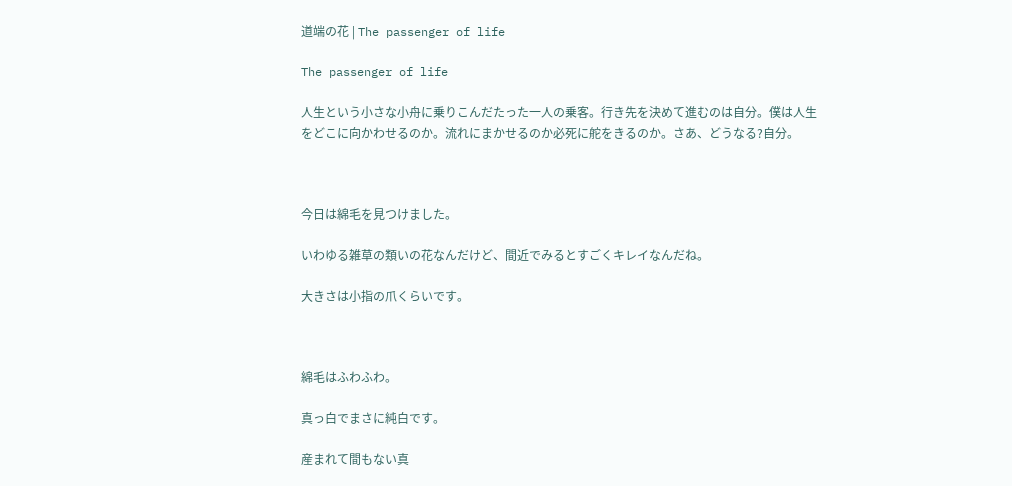道端の花 | The passenger of life

The passenger of life

人生という小さな小舟に乗りこんだたった一人の乗客。行き先を決めて進むのは自分。僕は人生をどこに向かわせるのか。流れにまかせるのか必死に舵をきるのか。さあ、どうなる?自分。



今日は綿毛を見つけました。

いわゆる雑草の類いの花なんだけど、間近でみるとすごくキレイなんだね。

大きさは小指の爪くらいです。



綿毛はふわふわ。

真っ白でまさに純白です。

産まれて間もない真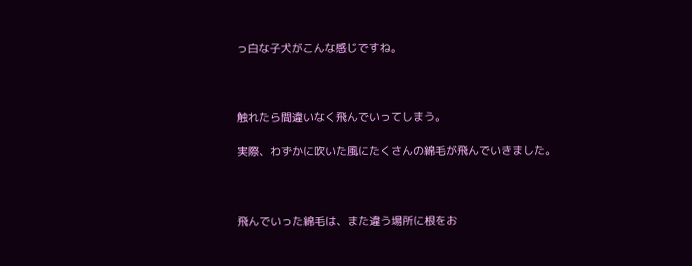っ白な子犬がこんな感じですね。



触れたら間違いなく飛んでいってしまう。

実際、わずかに吹いた風にたくさんの綿毛が飛んでいきました。



飛んでいった綿毛は、また違う場所に根をお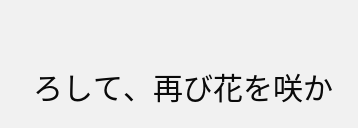ろして、再び花を咲か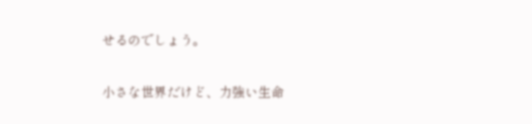せるのでしょう。

小さな世界だけど、力強い生命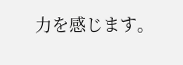力を感じます。